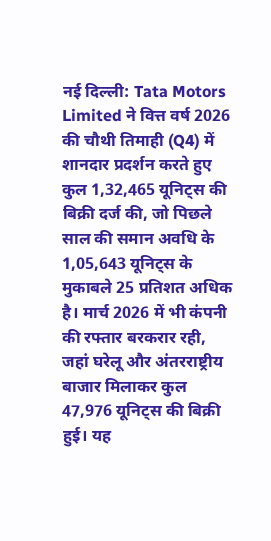नई दिल्ली: Tata Motors Limited ने वित्त वर्ष 2026 की चौथी तिमाही (Q4) में शानदार प्रदर्शन करते हुए कुल 1,32,465 यूनिट्स की बिक्री दर्ज की, जो पिछले साल की समान अवधि के 1,05,643 यूनिट्स के मुकाबले 25 प्रतिशत अधिक है। मार्च 2026 में भी कंपनी की रफ्तार बरकरार रही, जहां घरेलू और अंतरराष्ट्रीय बाजार मिलाकर कुल 47,976 यूनिट्स की बिक्री हुई। यह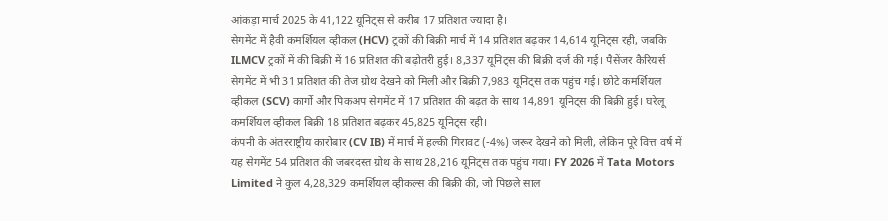आंकड़ा मार्च 2025 के 41,122 यूनिट्स से करीब 17 प्रतिशत ज्यादा है।
सेगमेंट में हैवी कमर्शियल व्हीकल (HCV) ट्रकों की बिक्री मार्च में 14 प्रतिशत बढ़कर 14,614 यूनिट्स रही, जबकि ILMCV ट्रकों में की बिक्री में 16 प्रतिशत की बढ़ोतरी हुई। 8,337 यूनिट्स की बिक्री दर्ज की गई। पैसेंजर कैरियर्स सेगमेंट में भी 31 प्रतिशत की तेज ग्रोथ देखने को मिली और बिक्री 7,983 यूनिट्स तक पहुंच गई। छोटे कमर्शियल व्हीकल (SCV) कार्गो और पिकअप सेगमेंट में 17 प्रतिशत की बढ़त के साथ 14,891 यूनिट्स की बिक्री हुई। घरेलू कमर्शियल व्हीकल बिक्री 18 प्रतिशत बढ़कर 45,825 यूनिट्स रही।
कंपनी के अंतरराष्ट्रीय कारोबार (CV IB) में मार्च में हल्की गिरावट (-4%) जरूर देखने को मिली, लेकिन पूरे वित्त वर्ष में यह सेगमेंट 54 प्रतिशत की जबरदस्त ग्रोथ के साथ 28,216 यूनिट्स तक पहुंच गया। FY 2026 में Tata Motors Limited ने कुल 4,28,329 कमर्शियल व्हीकल्स की बिक्री की, जो पिछले साल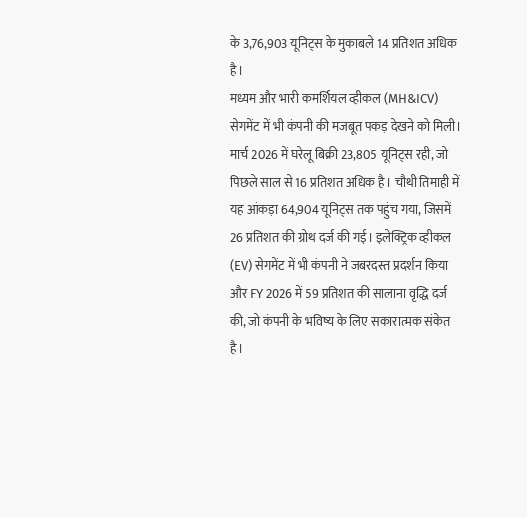के 3,76,903 यूनिट्स के मुकाबले 14 प्रतिशत अधिक है।
मध्यम और भारी कमर्शियल व्हीकल (MH&ICV) सेगमेंट में भी कंपनी की मजबूत पकड़ देखने को मिली। मार्च 2026 में घरेलू बिक्री 23,805 यूनिट्स रही, जो पिछले साल से 16 प्रतिशत अधिक है। चौथी तिमाही में यह आंकड़ा 64,904 यूनिट्स तक पहुंच गया, जिसमें 26 प्रतिशत की ग्रोथ दर्ज की गई। इलेक्ट्रिक व्हीकल (EV) सेगमेंट में भी कंपनी ने जबरदस्त प्रदर्शन किया और FY 2026 में 59 प्रतिशत की सालाना वृद्धि दर्ज की, जो कंपनी के भविष्य के लिए सकारात्मक संकेत है।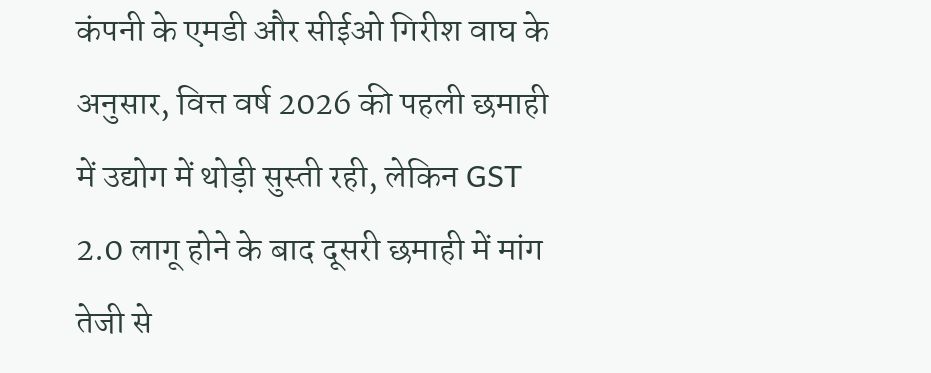कंपनी के एमडी और सीईओ गिरीश वाघ के अनुसार, वित्त वर्ष 2026 की पहली छमाही में उद्योग में थोड़ी सुस्ती रही, लेकिन GST 2.0 लागू होने के बाद दूसरी छमाही में मांग तेजी से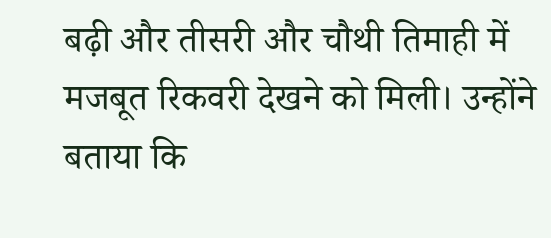बढ़ी और तीसरी और चौथी तिमाही में मजबूत रिकवरी देखने को मिली। उन्होंने बताया कि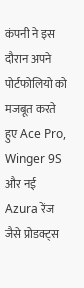कंपनी ने इस दौरान अपने पोर्टफोलियो को मजबूत करते हुए Ace Pro, Winger 9S और नई Azura रेंज जैसे प्रोडक्ट्स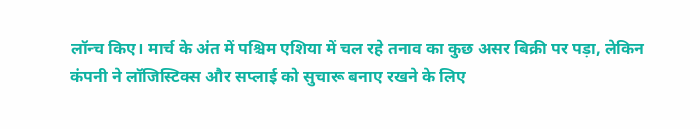लॉन्च किए। मार्च के अंत में पश्चिम एशिया में चल रहे तनाव का कुछ असर बिक्री पर पड़ा, लेकिन कंपनी ने लॉजिस्टिक्स और सप्लाई को सुचारू बनाए रखने के लिए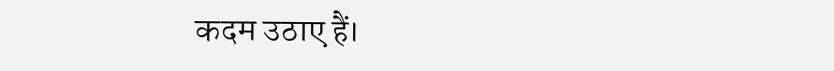कदम उठाए हैं।